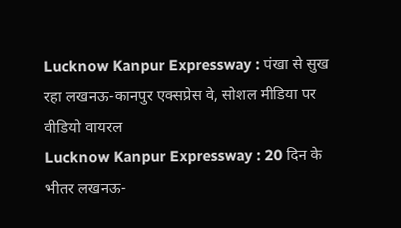Lucknow Kanpur Expressway : पंखा से सुख रहा लखनऊ-कानपुर एक्सप्रेस वे, सोशल मीडिया पर वीडियो वायरल
Lucknow Kanpur Expressway : 20 दिन के भीतर लखनऊ-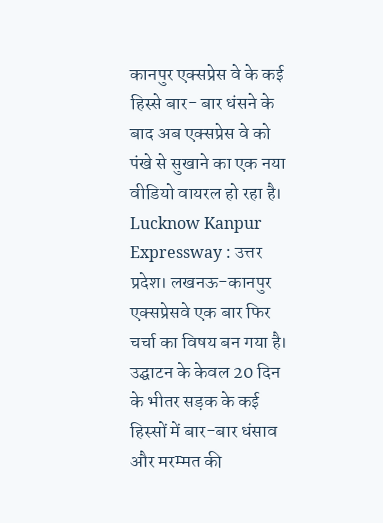कानपुर एक्सप्रेस वे के कई हिस्से बार- बार धंसने के बाद अब एक्सप्रेस वे को पंखे से सुखाने का एक नया वीडियो वायरल हो रहा है।
Lucknow Kanpur Expressway : उत्तर प्रदेश। लखनऊ-कानपुर एक्सप्रेसवे एक बार फिर चर्चा का विषय बन गया है। उद्घाटन के केवल 20 दिन के भीतर सड़क के कई हिस्सों में बार-बार धंसाव और मरम्मत की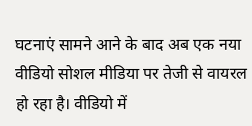घटनाएं सामने आने के बाद अब एक नया वीडियो सोशल मीडिया पर तेजी से वायरल हो रहा है। वीडियो में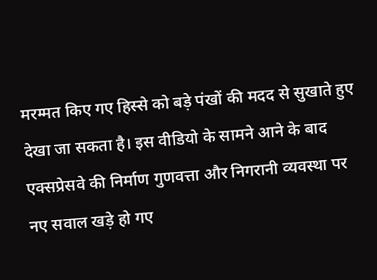मरम्मत किए गए हिस्से को बड़े पंखों की मदद से सुखाते हुए देखा जा सकता है। इस वीडियो के सामने आने के बाद एक्सप्रेसवे की निर्माण गुणवत्ता और निगरानी व्यवस्था पर नए सवाल खड़े हो गए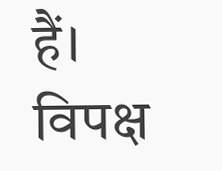हैं। विपक्ष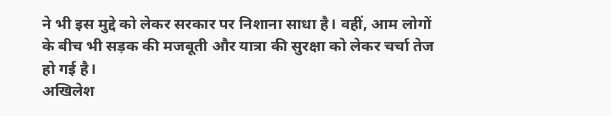ने भी इस मुद्दे को लेकर सरकार पर निशाना साधा है। वहीं, आम लोगों के बीच भी सड़क की मजबूती और यात्रा की सुरक्षा को लेकर चर्चा तेज हो गई है।
अखिलेश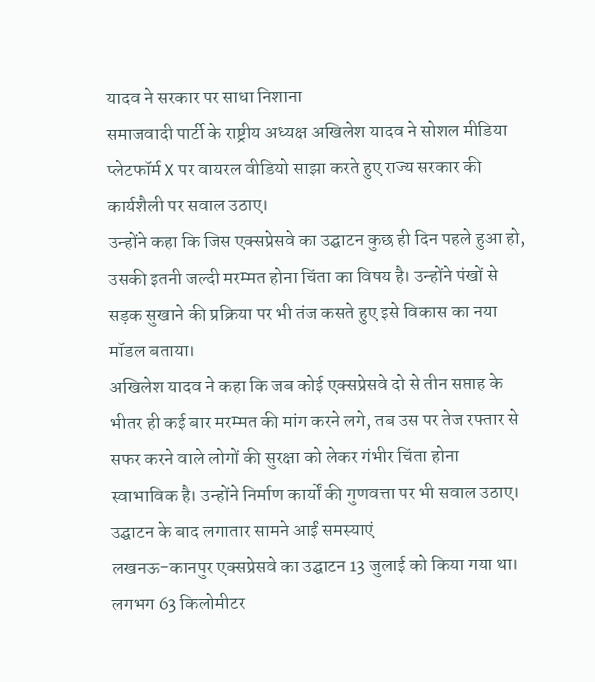यादव ने सरकार पर साधा निशाना
समाजवादी पार्टी के राष्ट्रीय अध्यक्ष अखिलेश यादव ने सोशल मीडिया प्लेटफॉर्म X पर वायरल वीडियो साझा करते हुए राज्य सरकार की कार्यशैली पर सवाल उठाए।
उन्होंने कहा कि जिस एक्सप्रेसवे का उद्घाटन कुछ ही दिन पहले हुआ हो, उसकी इतनी जल्दी मरम्मत होना चिंता का विषय है। उन्होंने पंखों से सड़क सुखाने की प्रक्रिया पर भी तंज कसते हुए इसे विकास का नया मॉडल बताया।
अखिलेश यादव ने कहा कि जब कोई एक्सप्रेसवे दो से तीन सप्ताह के भीतर ही कई बार मरम्मत की मांग करने लगे, तब उस पर तेज रफ्तार से सफर करने वाले लोगों की सुरक्षा को लेकर गंभीर चिंता होना स्वाभाविक है। उन्होंने निर्माण कार्यों की गुणवत्ता पर भी सवाल उठाए।
उद्घाटन के बाद लगातार सामने आईं समस्याएं
लखनऊ-कानपुर एक्सप्रेसवे का उद्घाटन 13 जुलाई को किया गया था। लगभग 63 किलोमीटर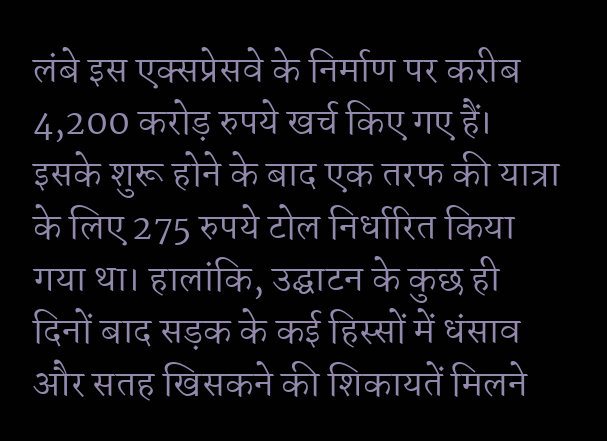लंबे इस एक्सप्रेसवे के निर्माण पर करीब 4,200 करोड़ रुपये खर्च किए गए हैं।
इसके शुरू होने के बाद एक तरफ की यात्रा के लिए 275 रुपये टोल निर्धारित किया गया था। हालांकि, उद्घाटन के कुछ ही दिनों बाद सड़क के कई हिस्सों में धंसाव और सतह खिसकने की शिकायतें मिलने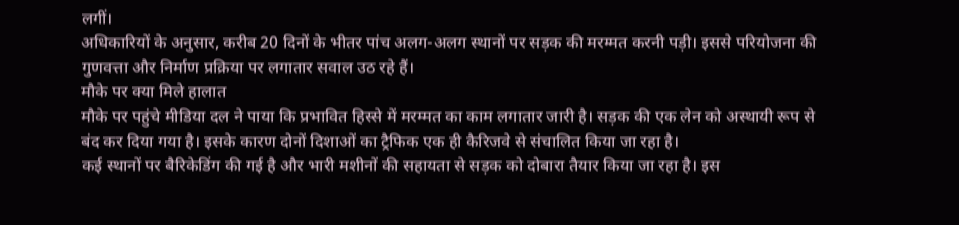लगीं।
अधिकारियों के अनुसार, करीब 20 दिनों के भीतर पांच अलग-अलग स्थानों पर सड़क की मरम्मत करनी पड़ी। इससे परियोजना की गुणवत्ता और निर्माण प्रक्रिया पर लगातार सवाल उठ रहे हैं।
मौके पर क्या मिले हालात
मौके पर पहुंचे मीडिया दल ने पाया कि प्रभावित हिस्से में मरम्मत का काम लगातार जारी है। सड़क की एक लेन को अस्थायी रूप से बंद कर दिया गया है। इसके कारण दोनों दिशाओं का ट्रैफिक एक ही कैरिजवे से संचालित किया जा रहा है।
कई स्थानों पर बैरिकेडिंग की गई है और भारी मशीनों की सहायता से सड़क को दोबारा तैयार किया जा रहा है। इस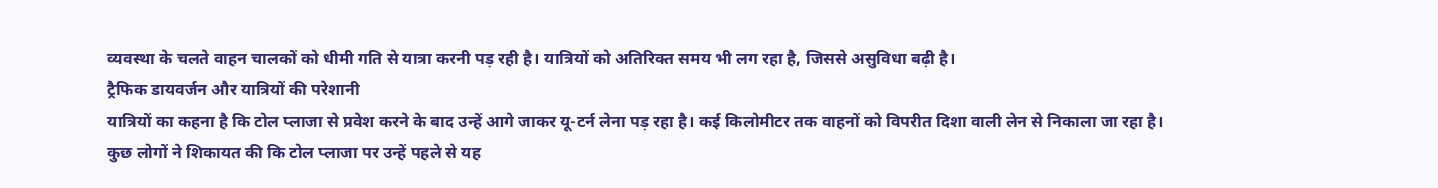व्यवस्था के चलते वाहन चालकों को धीमी गति से यात्रा करनी पड़ रही है। यात्रियों को अतिरिक्त समय भी लग रहा है, जिससे असुविधा बढ़ी है।
ट्रैफिक डायवर्जन और यात्रियों की परेशानी
यात्रियों का कहना है कि टोल प्लाजा से प्रवेश करने के बाद उन्हें आगे जाकर यू-टर्न लेना पड़ रहा है। कई किलोमीटर तक वाहनों को विपरीत दिशा वाली लेन से निकाला जा रहा है। कुछ लोगों ने शिकायत की कि टोल प्लाजा पर उन्हें पहले से यह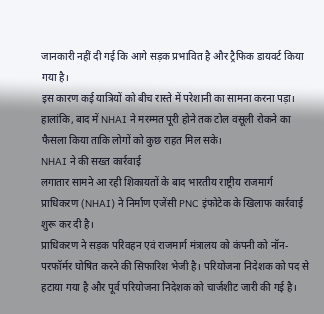जानकारी नहीं दी गई कि आगे सड़क प्रभावित है और ट्रैफिक डायवर्ट किया गया है।
इस कारण कई यात्रियों को बीच रास्ते में परेशानी का सामना करना पड़ा। हालांकि, बाद में NHAI ने मरम्मत पूरी होने तक टोल वसूली रोकने का फैसला किया ताकि लोगों को कुछ राहत मिल सके।
NHAI ने की सख्त कार्रवाई
लगातार सामने आ रही शिकायतों के बाद भारतीय राष्ट्रीय राजमार्ग प्राधिकरण (NHAI) ने निर्माण एजेंसी PNC इंफोटेक के खिलाफ कार्रवाई शुरू कर दी है।
प्राधिकरण ने सड़क परिवहन एवं राजमार्ग मंत्रालय को कंपनी को नॉन-परफॉर्मर घोषित करने की सिफारिश भेजी है। परियोजना निदेशक को पद से हटाया गया है और पूर्व परियोजना निदेशक को चार्जशीट जारी की गई है।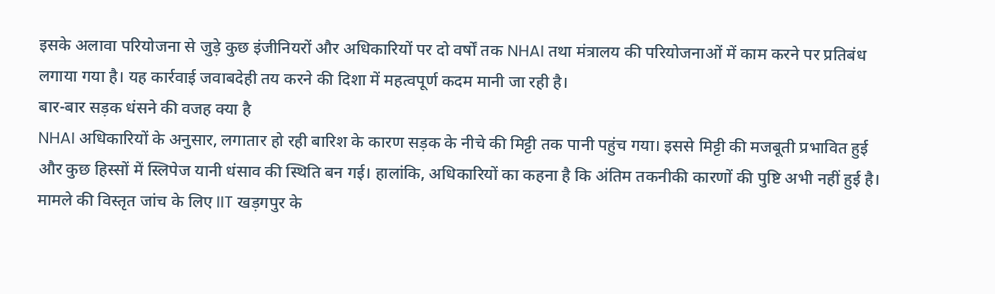इसके अलावा परियोजना से जुड़े कुछ इंजीनियरों और अधिकारियों पर दो वर्षों तक NHAI तथा मंत्रालय की परियोजनाओं में काम करने पर प्रतिबंध लगाया गया है। यह कार्रवाई जवाबदेही तय करने की दिशा में महत्वपूर्ण कदम मानी जा रही है।
बार-बार सड़क धंसने की वजह क्या है
NHAI अधिकारियों के अनुसार, लगातार हो रही बारिश के कारण सड़क के नीचे की मिट्टी तक पानी पहुंच गया। इससे मिट्टी की मजबूती प्रभावित हुई और कुछ हिस्सों में स्लिपेज यानी धंसाव की स्थिति बन गई। हालांकि, अधिकारियों का कहना है कि अंतिम तकनीकी कारणों की पुष्टि अभी नहीं हुई है।
मामले की विस्तृत जांच के लिए IIT खड़गपुर के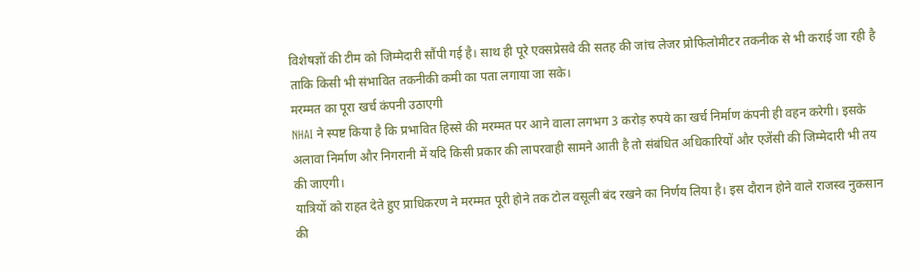विशेषज्ञों की टीम को जिम्मेदारी सौंपी गई है। साथ ही पूरे एक्सप्रेसवे की सतह की जांच लेजर प्रोफिलोमीटर तकनीक से भी कराई जा रही है ताकि किसी भी संभावित तकनीकी कमी का पता लगाया जा सके।
मरम्मत का पूरा खर्च कंपनी उठाएगी
NHAI ने स्पष्ट किया है कि प्रभावित हिस्से की मरम्मत पर आने वाला लगभग 3 करोड़ रुपये का खर्च निर्माण कंपनी ही वहन करेगी। इसके अलावा निर्माण और निगरानी में यदि किसी प्रकार की लापरवाही सामने आती है तो संबंधित अधिकारियों और एजेंसी की जिम्मेदारी भी तय की जाएगी।
यात्रियों को राहत देते हुए प्राधिकरण ने मरम्मत पूरी होने तक टोल वसूली बंद रखने का निर्णय लिया है। इस दौरान होने वाले राजस्व नुकसान की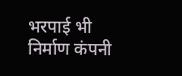भरपाई भी निर्माण कंपनी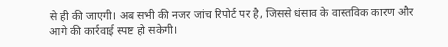से ही की जाएगी। अब सभी की नजर जांच रिपोर्ट पर है, जिससे धंसाव के वास्तविक कारण और आगे की कार्रवाई स्पष्ट हो सकेगी।